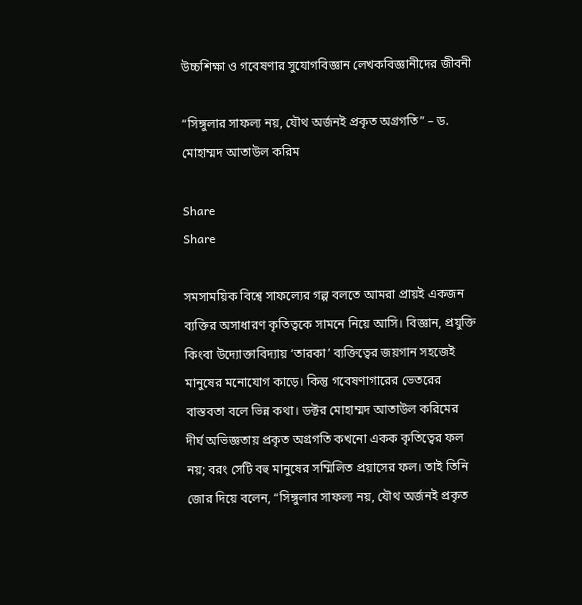উচ্চশিক্ষা ও গবেষণার সুযোগবিজ্ঞান লেখকবিজ্ঞানীদের জীবনী

“সিঙ্গুলার সাফল্য নয়, যৌথ অর্জনই প্রকৃত অগ্রগতি” – ড. মোহাম্মদ আতাউল করিম

Share
Share

সমসাময়িক বিশ্বে সাফল্যের গল্প বলতে আমরা প্রায়ই একজন ব্যক্তির অসাধারণ কৃতিত্বকে সামনে নিয়ে আসি। বিজ্ঞান, প্রযুক্তি কিংবা উদ্যোক্তাবিদ্যায় ‘তারকা’ ব্যক্তিত্বের জয়গান সহজেই মানুষের মনোযোগ কাড়ে। কিন্তু গবেষণাগারের ভেতরের বাস্তবতা বলে ভিন্ন কথা। ডক্টর মোহাম্মদ আতাউল করিমের দীর্ঘ অভিজ্ঞতায় প্রকৃত অগ্রগতি কখনো একক কৃতিত্বের ফল নয়; বরং সেটি বহু মানুষের সম্মিলিত প্রয়াসের ফল। তাই তিনি জোর দিয়ে বলেন, “সিঙ্গুলার সাফল্য নয়, যৌথ অর্জনই প্রকৃত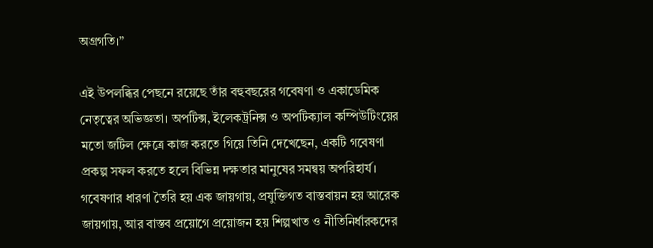অগ্রগতি।”

এই উপলব্ধির পেছনে রয়েছে তাঁর বহুবছরের গবেষণা ও একাডেমিক নেতৃত্বের অভিজ্ঞতা। অপটিক্স, ইলেকট্রনিক্স ও অপটিক্যাল কম্পিউটিংয়ের মতো জটিল ক্ষেত্রে কাজ করতে গিয়ে তিনি দেখেছেন, একটি গবেষণা প্রকল্প সফল করতে হলে বিভিন্ন দক্ষতার মানুষের সমন্বয় অপরিহার্য। গবেষণার ধারণা তৈরি হয় এক জায়গায়, প্রযুক্তিগত বাস্তবায়ন হয় আরেক জায়গায়, আর বাস্তব প্রয়োগে প্রয়োজন হয় শিল্পখাত ও নীতিনির্ধারকদের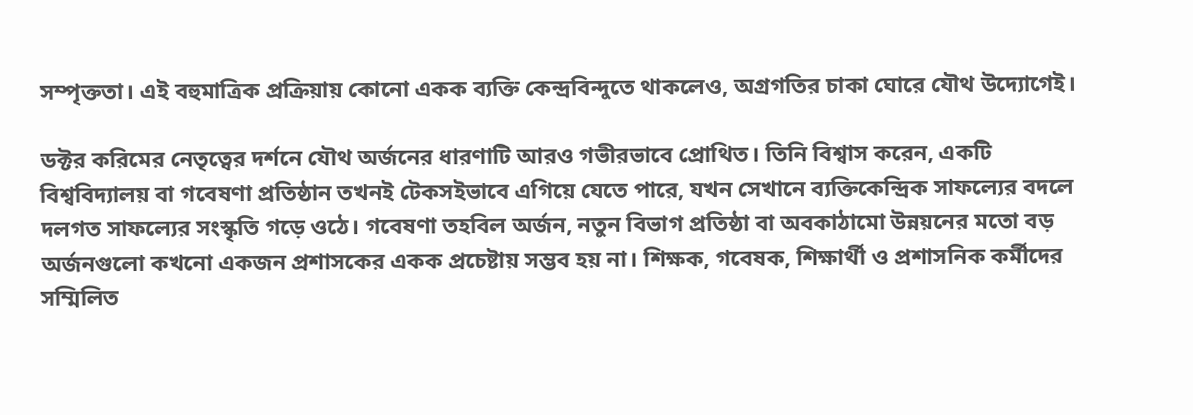সম্পৃক্ততা। এই বহুমাত্রিক প্রক্রিয়ায় কোনো একক ব্যক্তি কেন্দ্রবিন্দুতে থাকলেও, অগ্রগতির চাকা ঘোরে যৌথ উদ্যোগেই।

ডক্টর করিমের নেতৃত্বের দর্শনে যৌথ অর্জনের ধারণাটি আরও গভীরভাবে প্রোথিত। তিনি বিশ্বাস করেন, একটি বিশ্ববিদ্যালয় বা গবেষণা প্রতিষ্ঠান তখনই টেকসইভাবে এগিয়ে যেতে পারে, যখন সেখানে ব্যক্তিকেন্দ্রিক সাফল্যের বদলে দলগত সাফল্যের সংস্কৃতি গড়ে ওঠে। গবেষণা তহবিল অর্জন, নতুন বিভাগ প্রতিষ্ঠা বা অবকাঠামো উন্নয়নের মতো বড় অর্জনগুলো কখনো একজন প্রশাসকের একক প্রচেষ্টায় সম্ভব হয় না। শিক্ষক, গবেষক, শিক্ষার্থী ও প্রশাসনিক কর্মীদের সম্মিলিত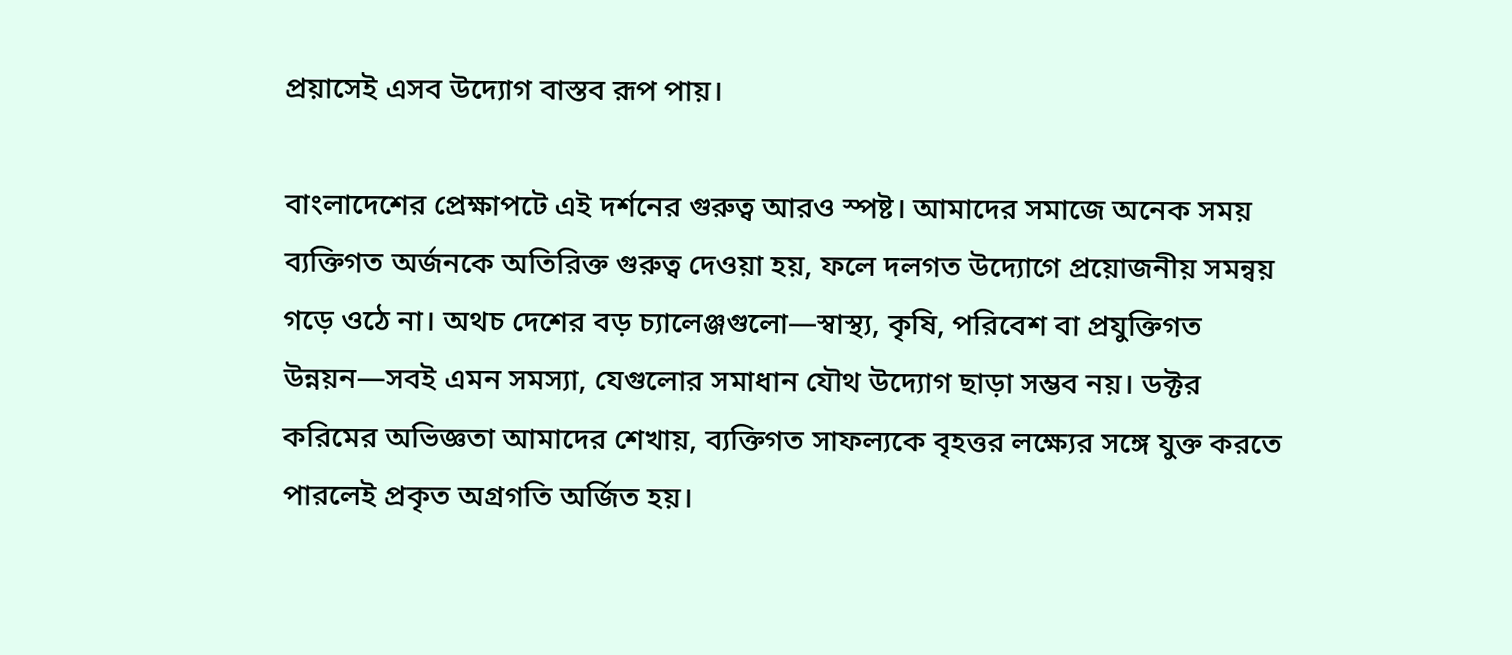প্রয়াসেই এসব উদ্যোগ বাস্তব রূপ পায়।

বাংলাদেশের প্রেক্ষাপটে এই দর্শনের গুরুত্ব আরও স্পষ্ট। আমাদের সমাজে অনেক সময় ব্যক্তিগত অর্জনকে অতিরিক্ত গুরুত্ব দেওয়া হয়, ফলে দলগত উদ্যোগে প্রয়োজনীয় সমন্বয় গড়ে ওঠে না। অথচ দেশের বড় চ্যালেঞ্জগুলো—স্বাস্থ্য, কৃষি, পরিবেশ বা প্রযুক্তিগত উন্নয়ন—সবই এমন সমস্যা, যেগুলোর সমাধান যৌথ উদ্যোগ ছাড়া সম্ভব নয়। ডক্টর করিমের অভিজ্ঞতা আমাদের শেখায়, ব্যক্তিগত সাফল্যকে বৃহত্তর লক্ষ্যের সঙ্গে যুক্ত করতে পারলেই প্রকৃত অগ্রগতি অর্জিত হয়।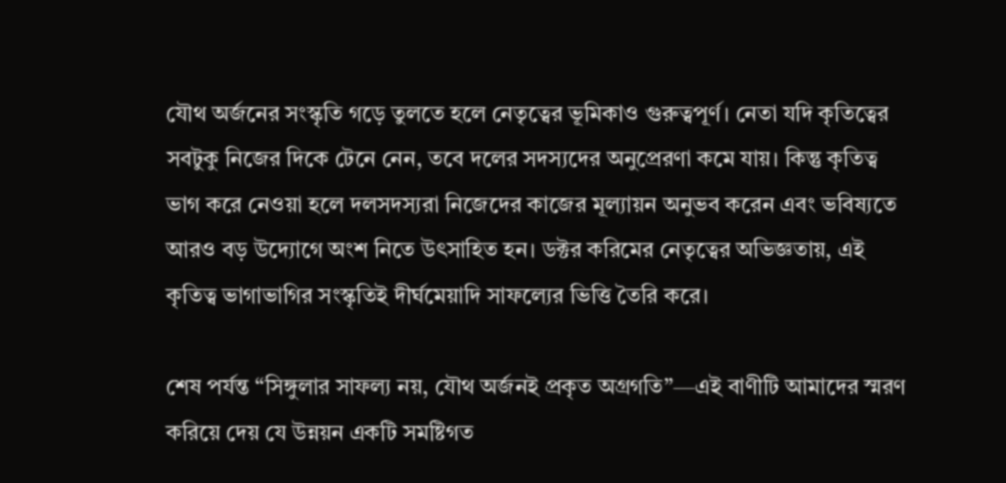যৌথ অর্জনের সংস্কৃতি গড়ে তুলতে হলে নেতৃত্বের ভূমিকাও গুরুত্বপূর্ণ। নেতা যদি কৃতিত্বের সবটুকু নিজের দিকে টেনে নেন, তবে দলের সদস্যদের অনুপ্রেরণা কমে যায়। কিন্তু কৃতিত্ব ভাগ করে নেওয়া হলে দলসদস্যরা নিজেদের কাজের মূল্যায়ন অনুভব করেন এবং ভবিষ্যতে আরও বড় উদ্যোগে অংশ নিতে উৎসাহিত হন। ডক্টর করিমের নেতৃত্বের অভিজ্ঞতায়, এই কৃতিত্ব ভাগাভাগির সংস্কৃতিই দীর্ঘমেয়াদি সাফল্যের ভিত্তি তৈরি করে।

শেষ পর্যন্ত “সিঙ্গুলার সাফল্য নয়, যৌথ অর্জনই প্রকৃত অগ্রগতি”—এই বাণীটি আমাদের স্মরণ করিয়ে দেয় যে উন্নয়ন একটি সমষ্টিগত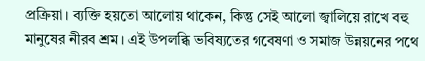প্রক্রিয়া। ব্যক্তি হয়তো আলোয় থাকেন, কিন্তু সেই আলো জ্বালিয়ে রাখে বহু মানুষের নীরব শ্রম। এই উপলব্ধি ভবিষ্যতের গবেষণা ও সমাজ উন্নয়নের পথে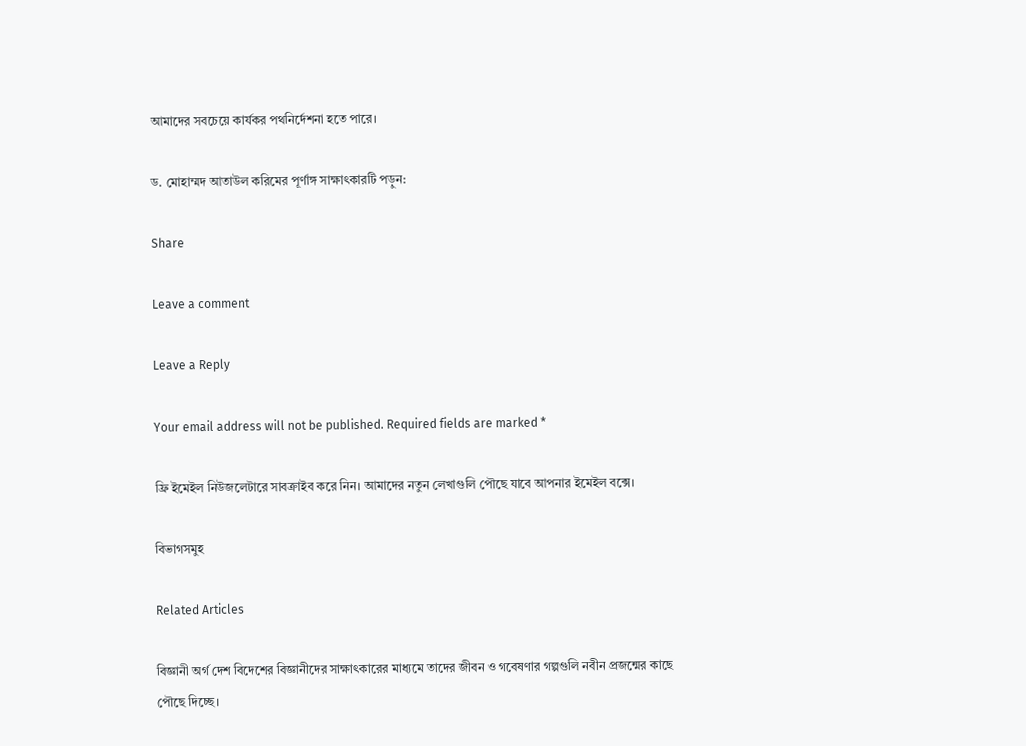আমাদের সবচেয়ে কার্যকর পথনির্দেশনা হতে পারে।

ড. মোহাম্মদ আতাউল করিমের পূর্ণাঙ্গ সাক্ষাৎকারটি পড়ুন:

Share

Leave a comment

Leave a Reply

Your email address will not be published. Required fields are marked *

ফ্রি ইমেইল নিউজলেটারে সাবক্রাইব করে নিন। আমাদের নতুন লেখাগুলি পৌছে যাবে আপনার ইমেইল বক্সে।

বিভাগসমুহ

Related Articles

বিজ্ঞানী অর্গ দেশ বিদেশের বিজ্ঞানীদের সাক্ষাৎকারের মাধ্যমে তাদের জীবন ও গবেষণার গল্পগুলি নবীন প্রজন্মের কাছে পৌছে দিচ্ছে।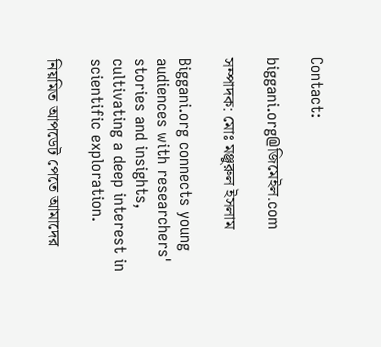Contact:

biggani.org@জিমেইল.com

সম্পাদক: মোঃ মঞ্জুরুল ইসলাম

Biggani.org connects young audiences with researchers' stories and insights, cultivating a deep interest in scientific exploration.

নিয়মিত আপডেট পেতে আমাদের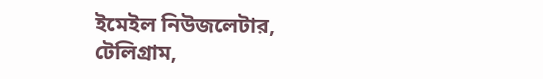ইমেইল নিউজলেটার, টেলিগ্রাম,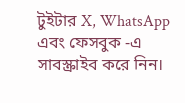টুইটার X, WhatsApp এবং ফেসবুক -এ সাবস্ক্রাইব করে নিন।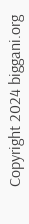Copyright 2024 biggani.org